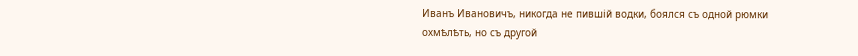Иванъ Ивановичъ, никогда не пившій водки, боялся съ одной рюмки охмѣлѣть, но съ другой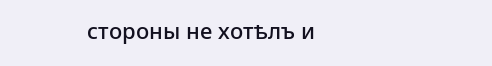стороны не хотѣлъ и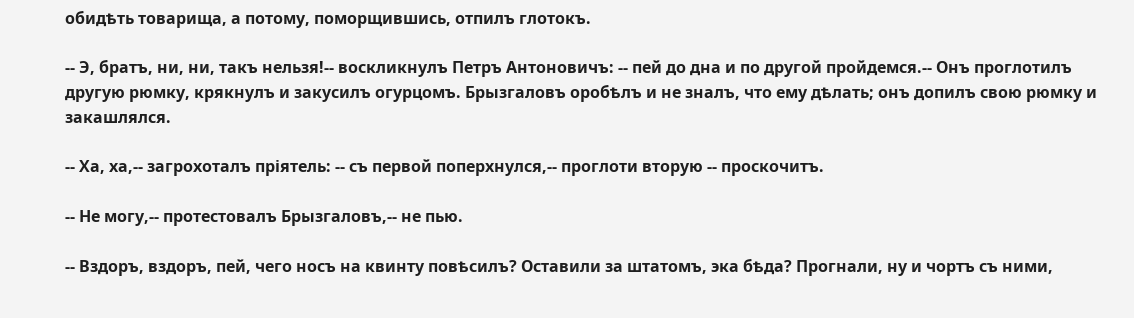обидѣть товарища, а потому, поморщившись, отпилъ глотокъ.

-- Э, братъ, ни, ни, такъ нельзя!-- воскликнулъ Петръ Антоновичъ: -- пей до дна и по другой пройдемся.-- Онъ проглотилъ другую рюмку, крякнулъ и закусилъ огурцомъ. Брызгаловъ оробѣлъ и не зналъ, что ему дѣлать; онъ допилъ свою рюмку и закашлялся.

-- Ха, ха,-- загрохоталъ пріятель: -- съ первой поперхнулся,-- проглоти вторую -- проскочитъ.

-- Не могу,-- протестовалъ Брызгаловъ,-- не пью.

-- Вздоръ, вздоръ, пей, чего носъ на квинту повѣсилъ? Оставили за штатомъ, эка бѣда? Прогнали, ну и чортъ съ ними,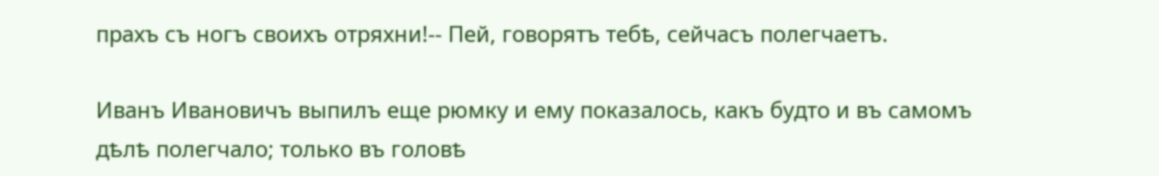прахъ съ ногъ своихъ отряхни!-- Пей, говорятъ тебѣ, сейчасъ полегчаетъ.

Иванъ Ивановичъ выпилъ еще рюмку и ему показалось, какъ будто и въ самомъ дѣлѣ полегчало; только въ головѣ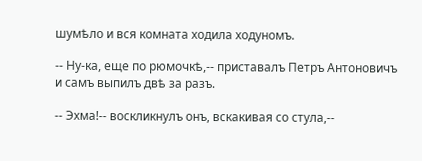шумѣло и вся комната ходила ходуномъ.

-- Ну-ка, еще по рюмочкѣ,-- приставалъ Петръ Антоновичъ и самъ выпилъ двѣ за разъ.

-- Эхма!-- воскликнулъ онъ, вскакивая со стула,--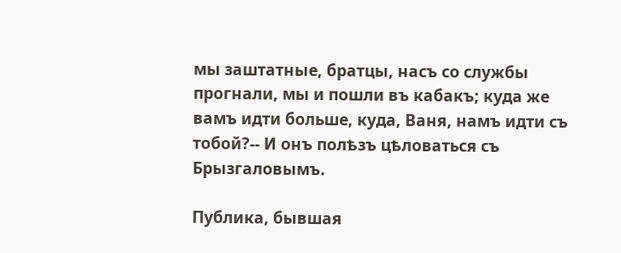мы заштатные, братцы, насъ со службы прогнали, мы и пошли въ кабакъ; куда же вамъ идти больше, куда, Ваня, намъ идти съ тобой?-- И онъ полѣзъ цѣловаться съ Брызгаловымъ.

Публика, бывшая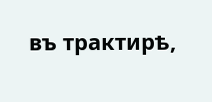въ трактирѣ,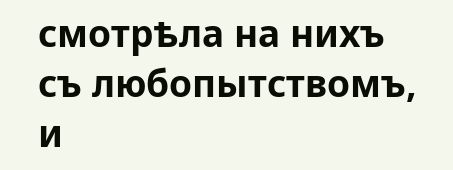смотрѣла на нихъ съ любопытствомъ, и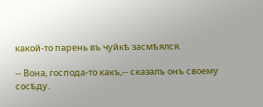какой-то парень въ чуйкѣ засмѣялся.

-- Вона, господа-то какъ,-- сказалъ онъ своему сосѣду.